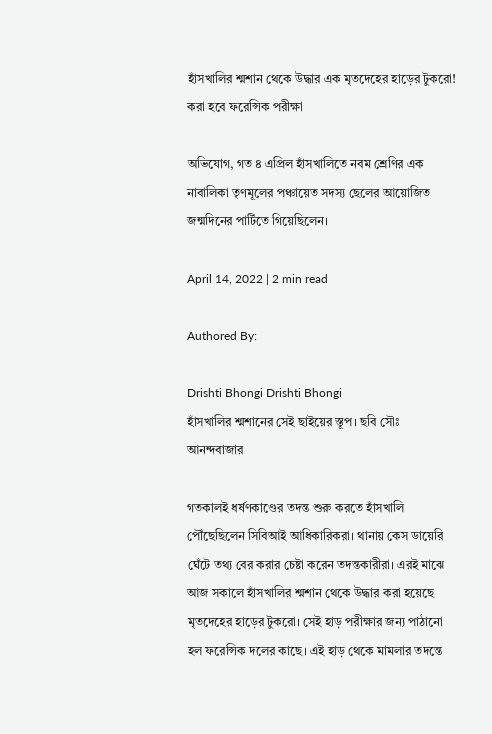হাঁসখালির শ্মশান থেকে উদ্ধার এক মৃতদেহের হাড়ের টুকরো! করা হবে ফরেন্সিক পরীক্ষা

অভিযোগ, গত ৪ এপ্রিল হাঁসখালিতে নবম শ্রেণির এক নাবালিকা তৃণমূলের পঞ্চায়েত সদস্য ছেলের আয়োজিত জন্মদিনের পার্টিতে গিয়েছিলেন।

April 14, 2022 | 2 min read

Authored By:

Drishti Bhongi Drishti Bhongi
হাঁসখালির শ্মশানের সেই ছাইয়ের স্তূপ। ছবি সৌঃ আনন্দবাজার

গতকালই ধর্ষণকাণ্ডের তদন্ত শুরু করতে হাঁসখালি পৌঁছেছিলেন সিবিআই আধিকারিকরা। থানায় কেস ডায়েরি ঘেঁটে তথ্য বের করার চেষ্টা করেন তদন্তকারীরা। এরই মাঝে আজ সকালে হাঁসখালির শ্মশান থেকে উদ্ধার করা হয়েছে মৃতদেহের হাড়ের টুকরো। সেই হাড় পরীক্ষার জন্য পাঠানো হল ফরেন্সিক দলের কাছে। এই হাড় থেকে মামলার তদন্তে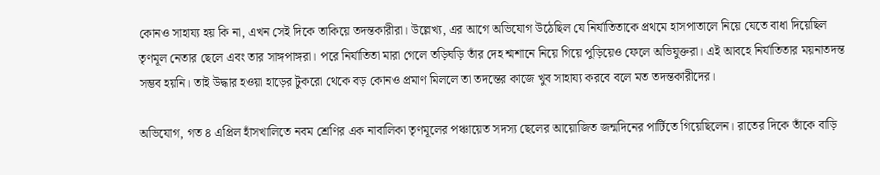কোনও সাহায্য হয় কি না, এখন সেই দিকে তাকিয়ে তদন্তকারীরা। উল্লেখ্য, এর আগে অভিযোগ উঠেছিল যে নির্যাতিতাকে প্রথমে হাসপাতালে নিয়ে যেতে বাধা দিয়েছিল তৃণমূল নেতার ছেলে এবং তার সাঙ্গপাঙ্গরা। পরে নির্যাতিতা মারা গেলে তড়িঘড়ি তাঁর দেহ শ্মশানে নিয়ে গিয়ে পুড়িয়েও ফেলে অভিযুক্তরা। এই আবহে নির্যাতিতার ময়নাতদন্ত সম্ভব হয়নি। তাই উদ্ধার হওয়া হাড়ের টুকরো থেকে বড় কোনও প্রমাণ মিললে তা তদন্তের কাজে খুব সাহায্য করবে বলে মত তদন্তকারীদের।

অভিযোগ, গত ৪ এপ্রিল হাঁসখালিতে নবম শ্রেণির এক নাবালিকা তৃণমূলের পঞ্চায়েত সদস্য ছেলের আয়োজিত জন্মদিনের পার্টিতে গিয়েছিলেন। রাতের দিকে তাঁকে বাড়ি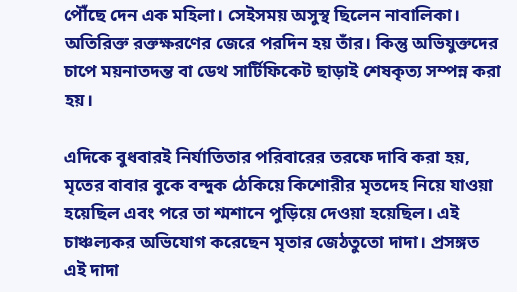পৌঁছে দেন এক মহিলা। সেইসময় অসুস্থ ছিলেন নাবালিকা। অতিরিক্ত রক্তক্ষরণের জেরে পরদিন হয় তাঁর। কিন্তু অভিযুক্তদের চাপে ময়নাতদন্ত বা ডেথ সার্টিফিকেট ছাড়াই শেষকৃত্য সম্পন্ন করা হয়।

এদিকে বুধবারই নির্যাতিতার পরিবারের তরফে দাবি করা হয়, মৃতের বাবার বুকে বন্দুক ঠেকিয়ে কিশোরীর মৃতদেহ নিয়ে যাওয়া হয়েছিল এবং পরে তা শ্মশানে পুড়িয়ে দেওয়া হয়েছিল। এই চাঞ্চল্যকর অভিযোগ করেছেন মৃতার জেঠতুতো দাদা। প্রসঙ্গত এই দাদা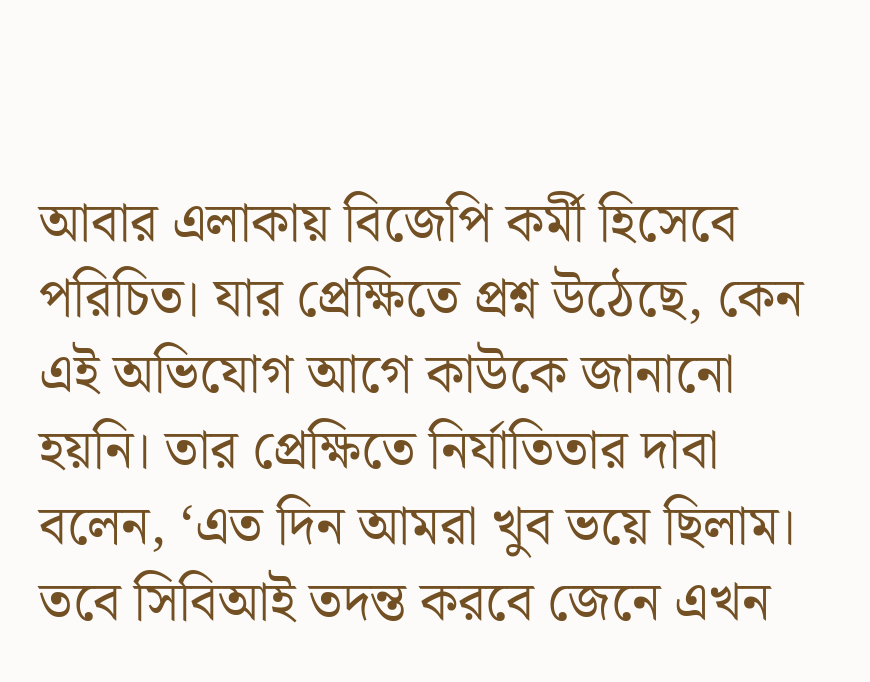আবার এলাকায় বিজেপি কর্মী হিসেবে পরিচিত। যার প্রেক্ষিতে প্রশ্ন উঠেছে, কেন এই অভিযোগ আগে কাউকে জানানো হয়নি। তার প্রেক্ষিতে নির্যাতিতার দাবা বলেন, ‘এত দিন আমরা খুব ভয়ে ছিলাম। তবে সিবিআই তদন্ত করবে জেনে এখন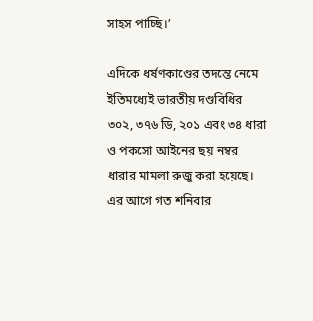সাহস পাচ্ছি।’

এদিকে ধর্ষণকাণ্ডের তদন্তে নেমে ইতিমধ্যেই ভারতীয় দণ্ডবিধির ৩০২, ৩৭৬ ডি, ২০১ এবং ৩৪ ধারা ও পকসো আইনের ছয় নম্বর ধারার মামলা রুজু করা হয়েছে। এর আগে গত শনিবার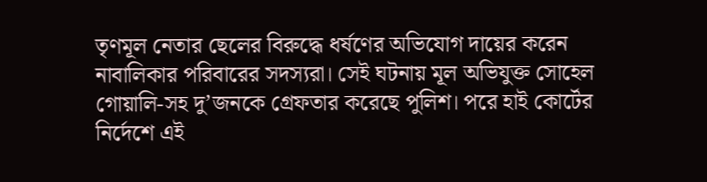তৃণমূল নেতার ছেলের বিরুদ্ধে ধর্ষণের অভিযোগ দায়ের করেন নাবালিকার পরিবারের সদস্যরা। সেই ঘটনায় মূল অভিযুক্ত সোহেল গোয়ালি-সহ দু’জনকে গ্রেফতার করেছে পুলিশ। পরে হাই কোর্টের নির্দেশে এই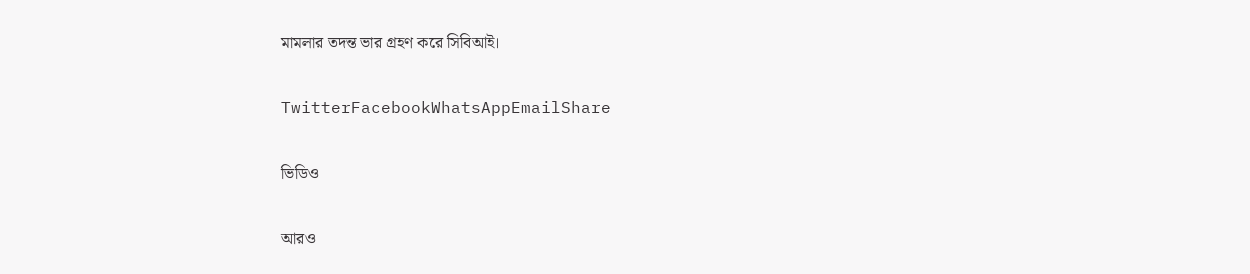মামলার তদন্ত ভার গ্রহণ করে সিবিআই।

TwitterFacebookWhatsAppEmailShare

ভিডিও

আরও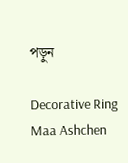পড়ুন

Decorative Ring
Maa Ashchen